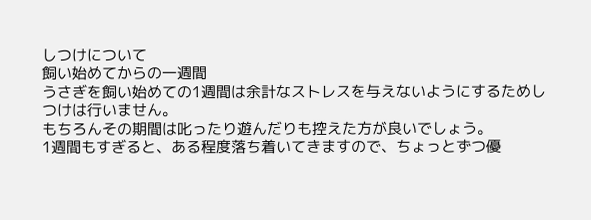しつけについて
飼い始めてからの一週間
うさぎを飼い始めての1週間は余計なストレスを与えないようにするためしつけは行いません。
もちろんその期間は叱ったり遊んだりも控えた方が良いでしょう。
1週間もすぎると、ある程度落ち着いてきますので、ちょっとずつ優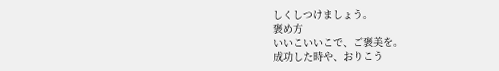しくしつけましょう。
褒め方
いいこいいこで、ご褒美を。
成功した時や、おりこう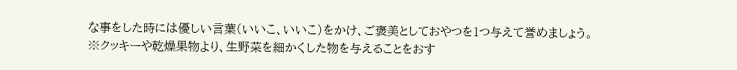な事をした時には優しい言葉(いいこ、いいこ)をかけ、ご褒美としておやつを1つ与えて誉めましょう。
※クッキーや乾燥果物より、生野菜を細かくした物を与えることをおす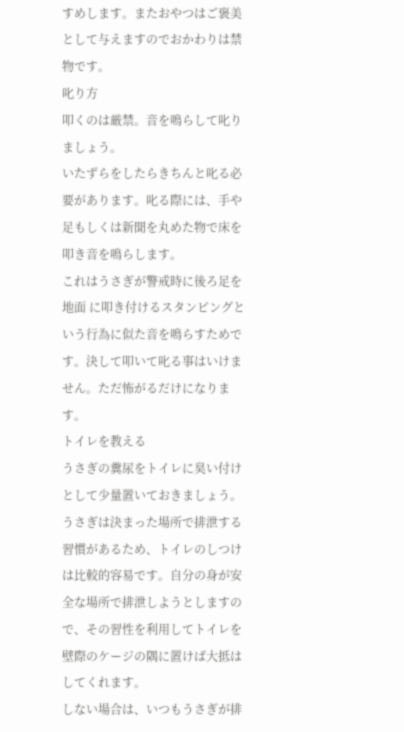すめします。またおやつはご褒美として与えますのでおかわりは禁物です。
叱り方
叩くのは厳禁。音を鳴らして叱りましょう。
いたずらをしたらきちんと叱る必要があります。叱る際には、手や足もしくは新聞を丸めた物で床を叩き音を鳴らします。
これはうさぎが警戒時に後ろ足を地面 に叩き付けるスタンピングという行為に似た音を鳴らすためです。決して叩いて叱る事はいけません。ただ怖がるだけになります。
トイレを教える
うさぎの糞尿をトイレに臭い付けとして少量置いておきましょう。
うさぎは決まった場所で排泄する習慣があるため、トイレのしつけは比較的容易です。自分の身が安全な場所で排泄しようとしますので、その習性を利用してトイレを壁際のケージの隅に置けば大抵はしてくれます。
しない場合は、いつもうさぎが排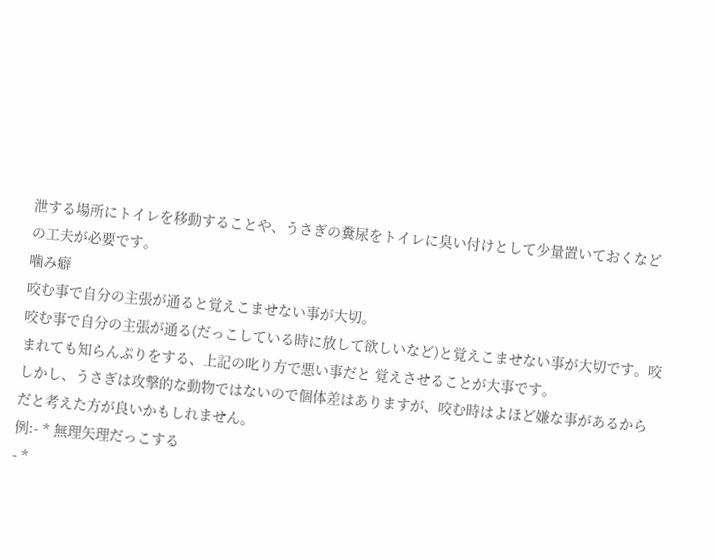泄する場所にトイレを移動することや、うさぎの糞尿をトイレに臭い付けとして少量置いておくなどの工夫が必要です。
噛み癖
咬む事で自分の主張が通ると覚えこませない事が大切。
咬む事で自分の主張が通る(だっこしている時に放して欲しいなど)と覚えこませない事が大切です。咬まれても知らんぷりをする、上記の叱り方で悪い事だと 覚えさせることが大事です。
しかし、うさぎは攻撃的な動物ではないので個体差はありますが、咬む時はよほど嫌な事があるからだと考えた方が良いかもしれません。
例:- * 無理矢理だっこする
- *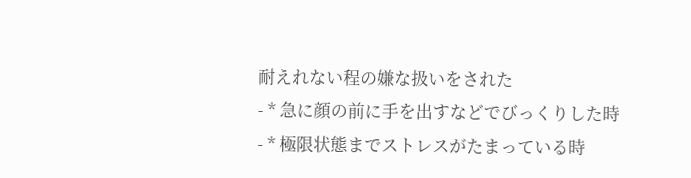耐えれない程の嫌な扱いをされた
- * 急に顔の前に手を出すなどでびっくりした時
- * 極限状態までストレスがたまっている時